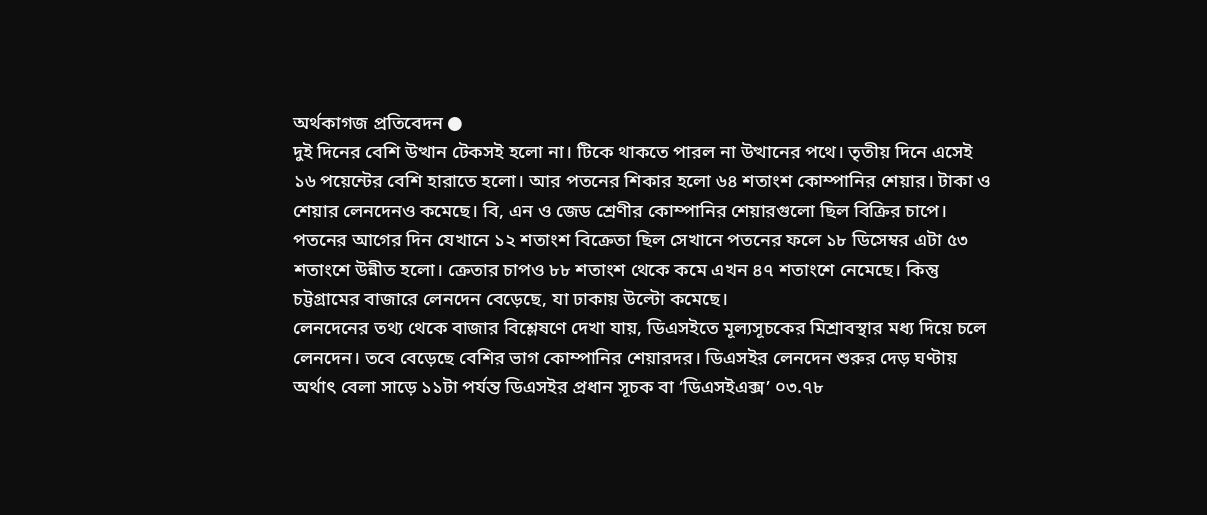অর্থকাগজ প্রতিবেদন ●
দুই দিনের বেশি উত্থান টেকসই হলো না। টিকে থাকতে পারল না উত্থানের পথে। তৃতীয় দিনে এসেই ১৬ পয়েন্টের বেশি হারাতে হলো। আর পতনের শিকার হলো ৬৪ শতাংশ কোম্পানির শেয়ার। টাকা ও শেয়ার লেনদেনও কমেছে। বি, এন ও জেড শ্রেণীর কোম্পানির শেয়ারগুলো ছিল বিক্রির চাপে। পতনের আগের দিন যেখানে ১২ শতাংশ বিক্রেতা ছিল সেখানে পতনের ফলে ১৮ ডিসেম্বর এটা ৫৩ শতাংশে উন্নীত হলো। ক্রেতার চাপও ৮৮ শতাংশ থেকে কমে এখন ৪৭ শতাংশে নেমেছে। কিন্তু চট্টগ্রামের বাজারে লেনদেন বেড়েছে, যা ঢাকায় উল্টো কমেছে।
লেনদেনের তথ্য থেকে বাজার বিশ্লেষণে দেখা যায়, ডিএসইতে মূল্যসূচকের মিশ্রাবস্থার মধ্য দিয়ে চলে লেনদেন। তবে বেড়েছে বেশির ভাগ কোম্পানির শেয়ারদর। ডিএসইর লেনদেন শুরুর দেড় ঘণ্টায় অর্থাৎ বেলা সাড়ে ১১টা পর্যন্ত ডিএসইর প্রধান সূচক বা ‘ডিএসইএক্স’ ০৩.৭৮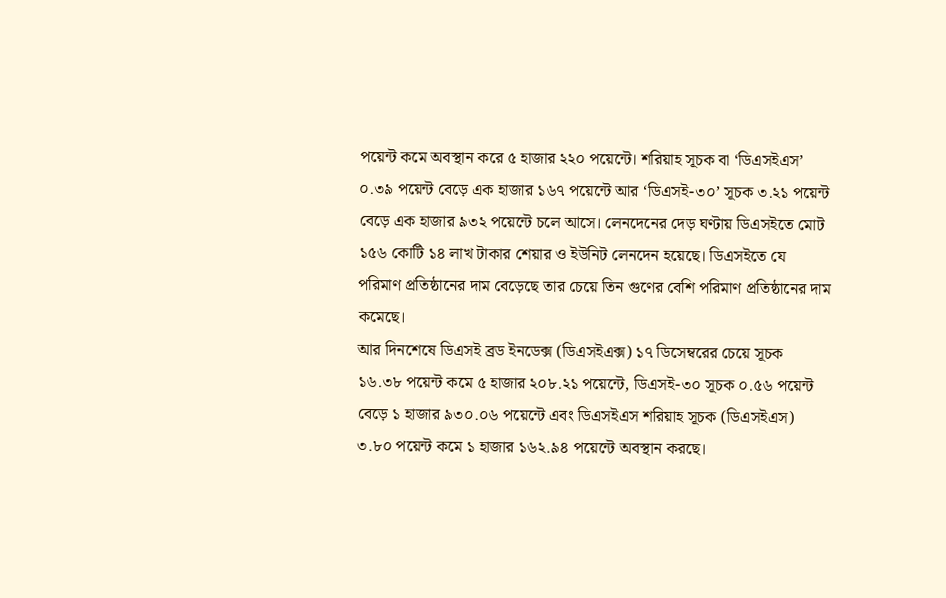পয়েন্ট কমে অবস্থান করে ৫ হাজার ২২০ পয়েন্টে। শরিয়াহ সূচক বা ‘ডিএসইএস’ ০.৩৯ পয়েন্ট বেড়ে এক হাজার ১৬৭ পয়েন্টে আর ‘ডিএসই-৩০’ সূচক ৩.২১ পয়েন্ট বেড়ে এক হাজার ৯৩২ পয়েন্টে চলে আসে। লেনদেনের দেড় ঘণ্টায় ডিএসইতে মোট ১৫৬ কোটি ১৪ লাখ টাকার শেয়ার ও ইউনিট লেনদেন হয়েছে। ডিএসইতে যে পরিমাণ প্রতিষ্ঠানের দাম বেড়েছে তার চেয়ে তিন গুণের বেশি পরিমাণ প্রতিষ্ঠানের দাম কমেছে।
আর দিনশেষে ডিএসই ব্রড ইনডেক্স (ডিএসইএক্স) ১৭ ডিসেম্বরের চেয়ে সূচক ১৬.৩৮ পয়েন্ট কমে ৫ হাজার ২০৮.২১ পয়েন্টে, ডিএসই-৩০ সূচক ০.৫৬ পয়েন্ট বেড়ে ১ হাজার ৯৩০.০৬ পয়েন্টে এবং ডিএসইএস শরিয়াহ সূচক (ডিএসইএস) ৩.৮০ পয়েন্ট কমে ১ হাজার ১৬২.৯৪ পয়েন্টে অবস্থান করছে।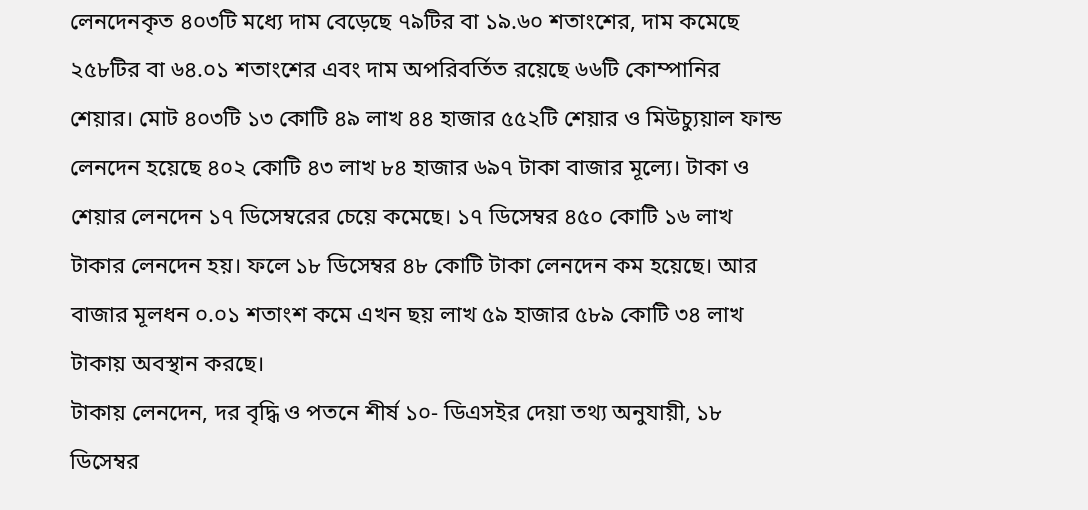লেনদেনকৃত ৪০৩টি মধ্যে দাম বেড়েছে ৭৯টির বা ১৯.৬০ শতাংশের, দাম কমেছে ২৫৮টির বা ৬৪.০১ শতাংশের এবং দাম অপরিবর্তিত রয়েছে ৬৬টি কোম্পানির শেয়ার। মোট ৪০৩টি ১৩ কোটি ৪৯ লাখ ৪৪ হাজার ৫৫২টি শেয়ার ও মিউচ্যুয়াল ফান্ড লেনদেন হয়েছে ৪০২ কোটি ৪৩ লাখ ৮৪ হাজার ৬৯৭ টাকা বাজার মূল্যে। টাকা ও শেয়ার লেনদেন ১৭ ডিসেম্বরের চেয়ে কমেছে। ১৭ ডিসেম্বর ৪৫০ কোটি ১৬ লাখ টাকার লেনদেন হয়। ফলে ১৮ ডিসেম্বর ৪৮ কোটি টাকা লেনদেন কম হয়েছে। আর বাজার মূলধন ০.০১ শতাংশ কমে এখন ছয় লাখ ৫৯ হাজার ৫৮৯ কোটি ৩৪ লাখ টাকায় অবস্থান করছে।
টাকায় লেনদেন, দর বৃদ্ধি ও পতনে শীর্ষ ১০- ডিএসইর দেয়া তথ্য অনুযায়ী, ১৮ ডিসেম্বর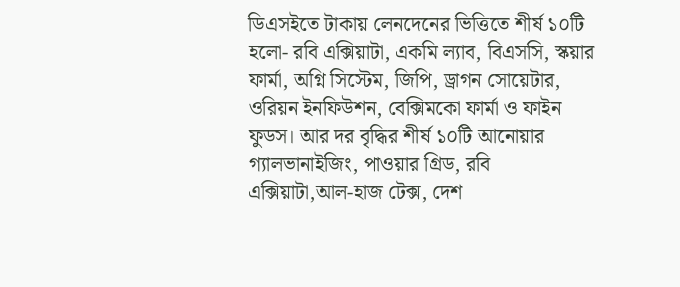ডিএসইতে টাকায় লেনদেনের ভিত্তিতে শীর্ষ ১০টি হলো- রবি এক্সিয়াটা, একমি ল্যাব, বিএসসি, স্কয়ার ফার্মা, অগ্নি সিস্টেম, জিপি, ড্রাগন সোয়েটার, ওরিয়ন ইনফিউশন, বেক্সিমকো ফার্মা ও ফাইন ফুডস। আর দর বৃদ্ধির শীর্ষ ১০টি আনোয়ার গ্যালভানাইজিং, পাওয়ার গ্রিড, রবি এক্সিয়াটা,আল-হাজ টেক্স, দেশ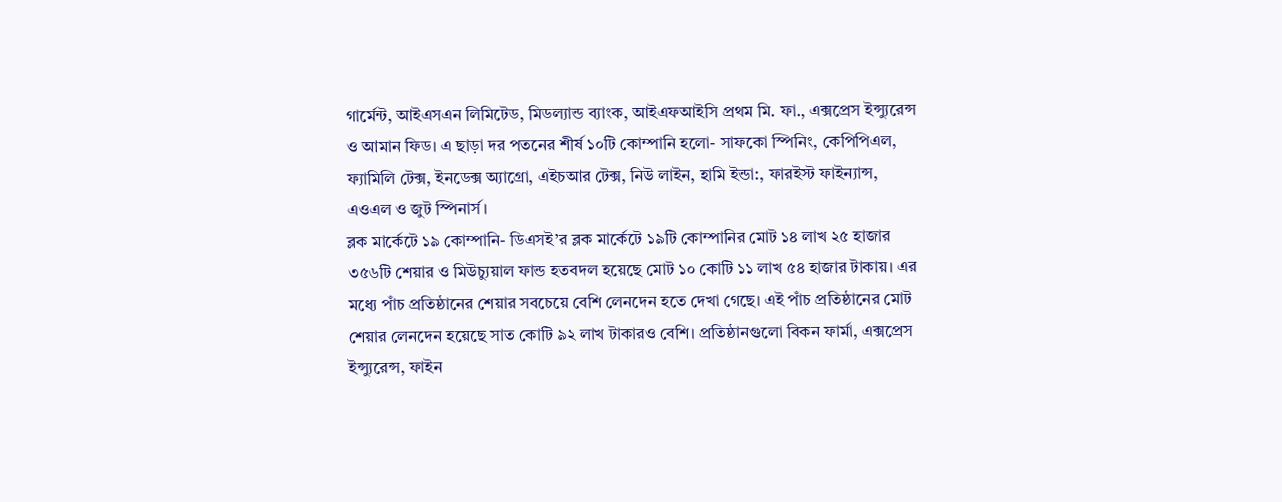গার্মেন্ট, আইএসএন লিমিটেড, মিডল্যান্ড ব্যাংক, আইএফআইসি প্রথম মি. ফা., এক্সপ্রেস ইন্স্যুরেন্স ও আমান ফিড। এ ছাড়া দর পতনের শীর্ষ ১০টি কোম্পানি হলো- সাফকো স্পিনিং, কেপিপিএল, ফ্যামিলি টেক্স, ইনডেক্স অ্যাগ্রো, এইচআর টেক্স, নিউ লাইন, হামি ইন্ডা:, ফারইস্ট ফাইন্যান্স, এওএল ও জুট স্পিনার্স।
ব্লক মার্কেটে ১৯ কোম্পানি- ডিএসই’র ব্লক মার্কেটে ১৯টি কোম্পানির মোট ১৪ লাখ ২৫ হাজার ৩৫৬টি শেয়ার ও মিউচ্যুয়াল ফান্ড হতবদল হয়েছে মোট ১০ কোটি ১১ লাখ ৫৪ হাজার টাকায়। এর মধ্যে পাঁচ প্রতিষ্ঠানের শেয়ার সবচেয়ে বেশি লেনদেন হতে দেখা গেছে। এই পাঁচ প্রতিষ্ঠানের মোট শেয়ার লেনদেন হয়েছে সাত কোটি ৯২ লাখ টাকারও বেশি। প্রতিষ্ঠানগুলো বিকন ফার্মা, এক্সপ্রেস ইন্স্যুরেন্স, ফাইন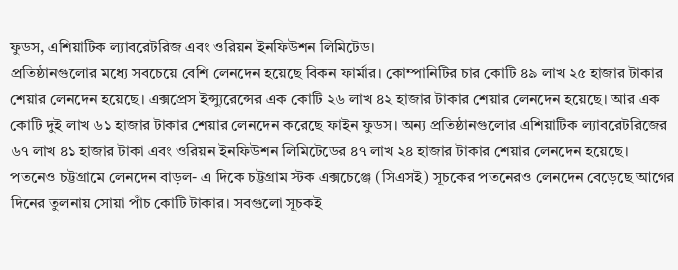ফুডস, এশিয়াটিক ল্যাবরেটরিজ এবং ওরিয়ন ইনফিউশন লিমিটেড।
প্রতিষ্ঠানগুলোর মধ্যে সবচেয়ে বেশি লেনদেন হয়েছে বিকন ফার্মার। কোম্পানিটির চার কোটি ৪৯ লাখ ২৫ হাজার টাকার শেয়ার লেনদেন হয়েছে। এক্সপ্রেস ইন্স্যুরেন্সের এক কোটি ২৬ লাখ ৪২ হাজার টাকার শেয়ার লেনদেন হয়েছে। আর এক কোটি দুই লাখ ৬১ হাজার টাকার শেয়ার লেনদেন করেছে ফাইন ফুডস। অন্য প্রতিষ্ঠানগুলোর এশিয়াটিক ল্যাবরেটরিজের ৬৭ লাখ ৪১ হাজার টাকা এবং ওরিয়ন ইনফিউশন লিমিটেডের ৪৭ লাখ ২৪ হাজার টাকার শেয়ার লেনদেন হয়েছে।
পতনেও চট্টগ্রামে লেনদেন বাড়ল- এ দিকে চট্টগ্রাম স্টক এক্সচেঞ্জে (সিএসই) সূচকের পতনেরও লেনদেন বেড়েছে আগের দিনের তুলনায় সোয়া পাঁচ কোটি টাকার। সবগুলো সূচকই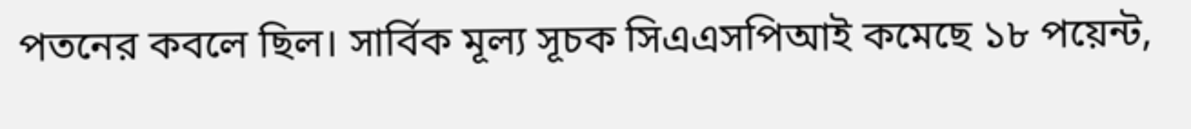পতনের কবলে ছিল। সার্বিক মূল্য সূচক সিএএসপিআই কমেছে ১৮ পয়েন্ট,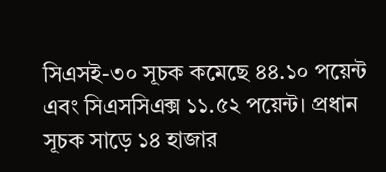সিএসই-৩০ সূচক কমেছে ৪৪.১০ পয়েন্ট এবং সিএসসিএক্স ১১.৫২ পয়েন্ট। প্রধান সূচক সাড়ে ১৪ হাজার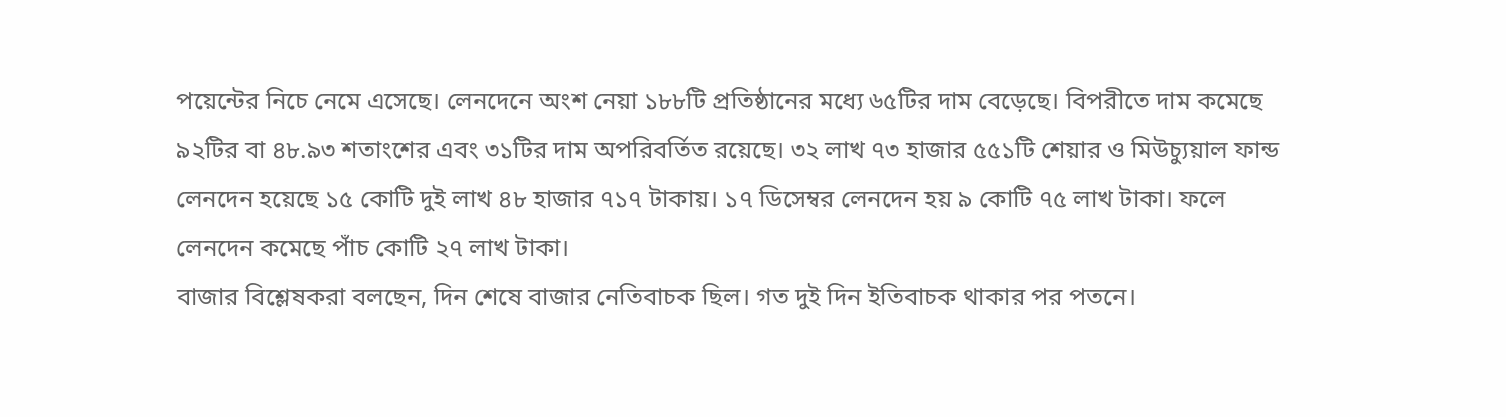পয়েন্টের নিচে নেমে এসেছে। লেনদেনে অংশ নেয়া ১৮৮টি প্রতিষ্ঠানের মধ্যে ৬৫টির দাম বেড়েছে। বিপরীতে দাম কমেছে ৯২টির বা ৪৮.৯৩ শতাংশের এবং ৩১টির দাম অপরিবর্তিত রয়েছে। ৩২ লাখ ৭৩ হাজার ৫৫১টি শেয়ার ও মিউচ্যুয়াল ফান্ড লেনদেন হয়েছে ১৫ কোটি দুই লাখ ৪৮ হাজার ৭১৭ টাকায়। ১৭ ডিসেম্বর লেনদেন হয় ৯ কোটি ৭৫ লাখ টাকা। ফলে লেনদেন কমেছে পাঁচ কোটি ২৭ লাখ টাকা।
বাজার বিশ্লেষকরা বলছেন, দিন শেষে বাজার নেতিবাচক ছিল। গত দুই দিন ইতিবাচক থাকার পর পতনে।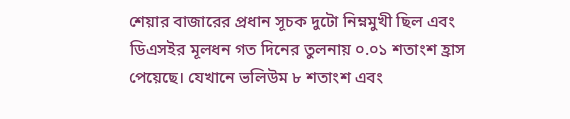শেয়ার বাজারের প্রধান সূচক দুটো নিম্নমুখী ছিল এবং ডিএসইর মূলধন গত দিনের তুলনায় ০.০১ শতাংশ হ্রাস পেয়েছে। যেখানে ভলিউম ৮ শতাংশ এবং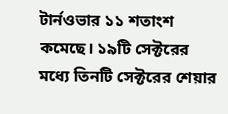টার্নওভার ১১ শতাংশ কমেছে। ১৯টি সেক্টরের মধ্যে তিনটি সেক্টরের শেয়ার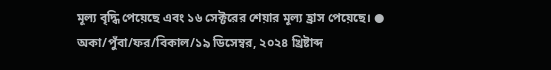মূল্য বৃদ্ধি পেয়েছে এবং ১৬ সেক্টরের শেয়ার মূল্য হ্রাস পেয়েছে। ●
অকা/পুঁবা/ফর/বিকাল/১৯ ডিসেম্বর, ২০২৪ খ্রিষ্টাব্দ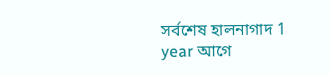সর্বশেষ হালনাগাদ 1 year আগে